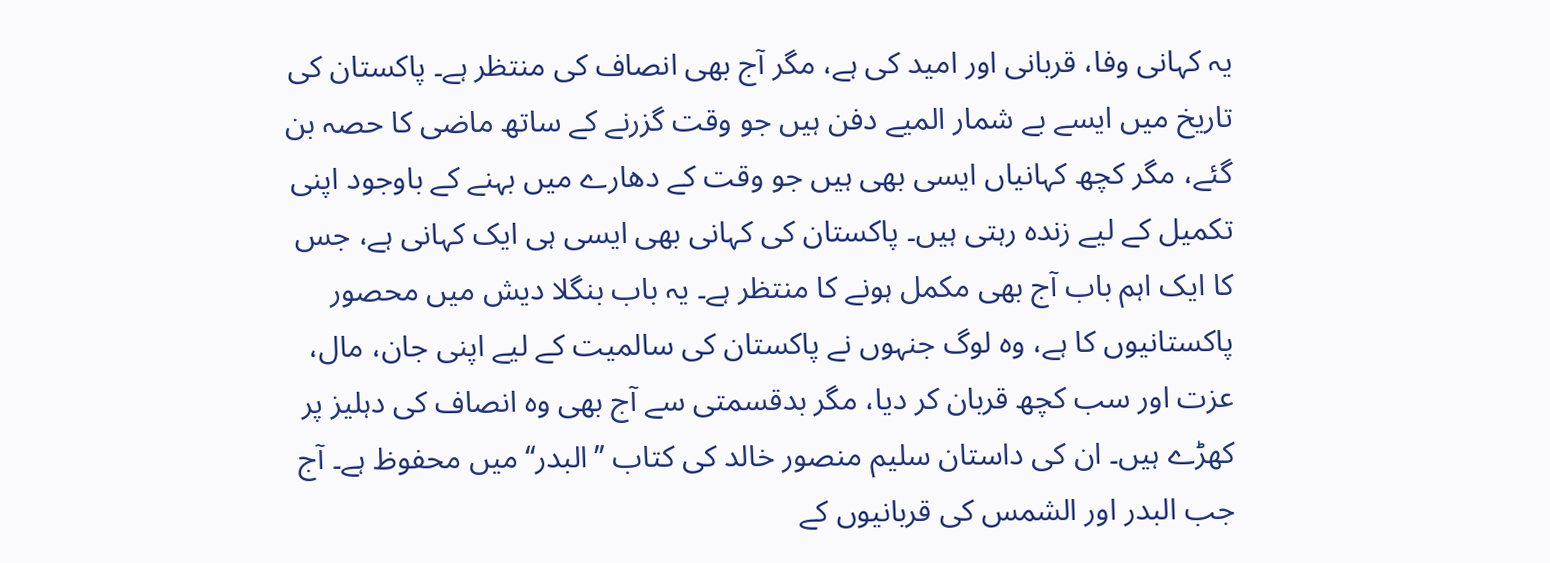یہ کہانی وفا، قربانی اور امید کی ہے، مگر آج بھی انصاف کی منتظر ہے۔ پاکستان کی تاریخ میں ایسے بے شمار المیے دفن ہیں جو وقت گزرنے کے ساتھ ماضی کا حصہ بن گئے، مگر کچھ کہانیاں ایسی بھی ہیں جو وقت کے دھارے میں بہنے کے باوجود اپنی تکمیل کے لیے زندہ رہتی ہیں۔ پاکستان کی کہانی بھی ایسی ہی ایک کہانی ہے، جس کا ایک اہم باب آج بھی مکمل ہونے کا منتظر ہے۔ یہ باب بنگلا دیش میں محصور پاکستانیوں کا ہے، وہ لوگ جنہوں نے پاکستان کی سالمیت کے لیے اپنی جان، مال، عزت اور سب کچھ قربان کر دیا، مگر بدقسمتی سے آج بھی وہ انصاف کی دہلیز پر کھڑے ہیں۔ ان کی داستان سلیم منصور خالد کی کتاب ’’البدر‘‘ میں محفوظ ہے۔ آج جب البدر اور الشمس کی قربانیوں کے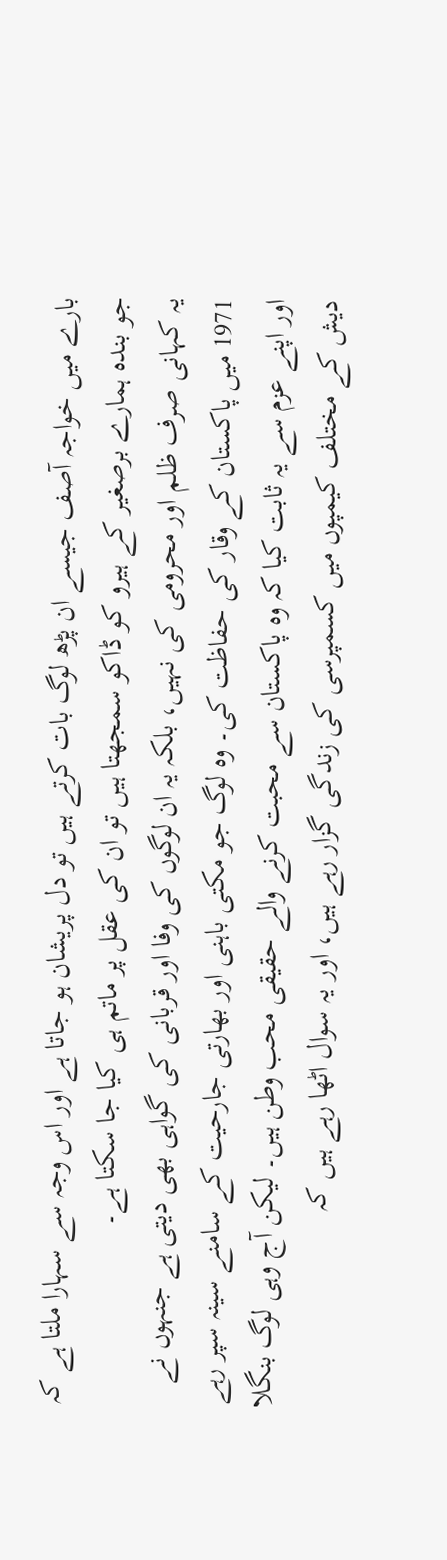بارے میں خواجہ آصف جیسے ان پڑھ لوگ بات کرتے ہیں تو دل پریشان ہو جاتا ہے اور اس وجہ سے سہارا ملتا ہے کہ جو بندہ ہمارے برصغیر کے ہیرو کو ڈاکو سمجھتا ہیں تو ان کی عقل پر ماتم ہی کیا جا سکتا ہے۔
یہ کہانی صرف ظلم اور محرومی کی نہیں، بلکہ یہ ان لوگوں کی وفا اور قربانی کی گواہی بھی دیتی ہے جنہوں نے 1971 میں پاکستان کے وقار کی حفاظت کی۔ وہ لوگ جو مکتی باہنی اور بھارتی جارحیت کے سامنے سینہ سپر رہے اور اپنے عزم سے یہ ثابت کیا کہ وہ پاکستان سے محبت کرنے والے حقیقی محب وطن ہیں۔ لیکن آج وہی لوگ بنگلا دیش کے مختلف کیمپوں میں کسمپرسی کی زندگی گزار رہے ہیں، اور یہ سوال اٹھا رہے ہیں کہ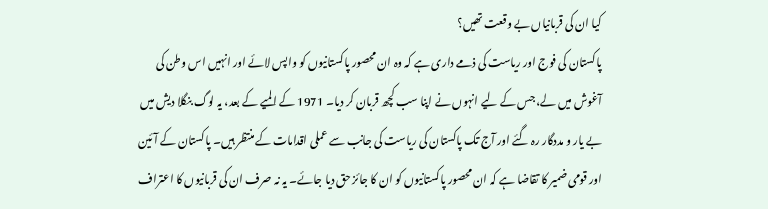کیا ان کی قربانیاں بے وقعت تھیں؟
پاکستان کی فوج اور ریاست کی ذمے داری ہے کہ وہ ان محصور پاکستانیوں کو واپس لائے اور انہیں اس وطن کی آغوش میں لے، جس کے لیے انہوں نے اپنا سب کچھ قربان کر دیا۔ 1971 کے المیے کے بعد، یہ لوگ بنگلا دیش میں بے یار و مددگار رہ گئے اور آج تک پاکستان کی ریاست کی جانب سے عملی اقدامات کے منتظر ہیں۔ پاکستان کے آئین اور قومی ضمیر کا تقاضا ہے کہ ان محصور پاکستانیوں کو ان کا جائز حق دیا جائے۔ یہ نہ صرف ان کی قربانیوں کا اعتراف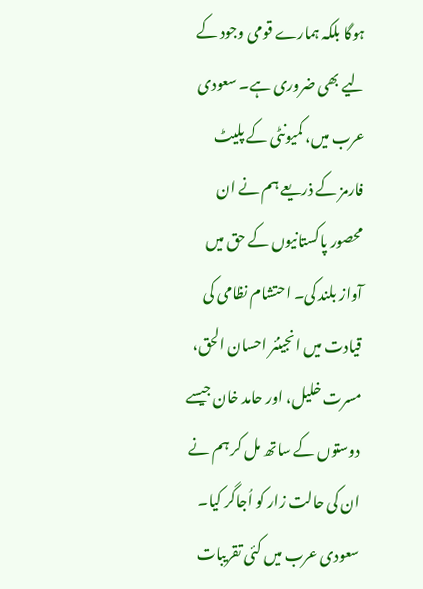ہوگا بلکہ ہمارے قومی وجود کے لیے بھی ضروری ہے۔ سعودی عرب میں، کمیونٹی کے پلیٹ فارمز کے ذریعے ہم نے ان محصور پاکستانیوں کے حق میں آواز بلند کی۔ احتشام نظامی کی قیادت میں انجینئر احسان الحق، مسرت خلیل، اور حامد خان جیسے دوستوں کے ساتھ مل کر ہم نے ان کی حالت زار کو اُجاگر کیا۔ سعودی عرب میں کئی تقریبات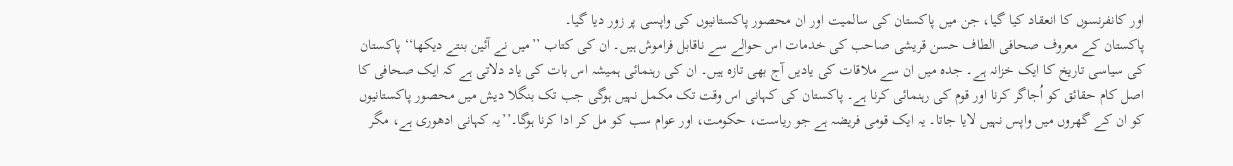اور کانفرنسوں کا انعقاد کیا گیا، جن میں پاکستان کی سالمیت اور ان محصور پاکستانیوں کی واپسی پر زور دیا گیا۔
پاکستان کے معروف صحافی الطاف حسن قریشی صاحب کی خدمات اس حوالے سے ناقابل فراموش ہیں۔ ان کی کتاب ’’میں نے آئین بنتے دیکھا‘‘ پاکستان کی سیاسی تاریخ کا ایک خزانہ ہے۔ جدہ میں ان سے ملاقات کی یادیں آج بھی تازہ ہیں۔ ان کی رہنمائی ہمیشہ اس بات کی یاد دلاتی ہے کہ ایک صحافی کا اصل کام حقائق کو اُجاگر کرنا اور قوم کی رہنمائی کرنا ہے۔ پاکستان کی کہانی اس وقت تک مکمل نہیں ہوگی جب تک بنگلا دیش میں محصور پاکستانیوں کو ان کے گھروں میں واپس نہیں لایا جاتا۔ یہ ایک قومی فریضہ ہے جو ریاست، حکومت، اور عوام سب کو مل کر ادا کرنا ہوگا۔’’یہ کہانی ادھوری ہے، مگر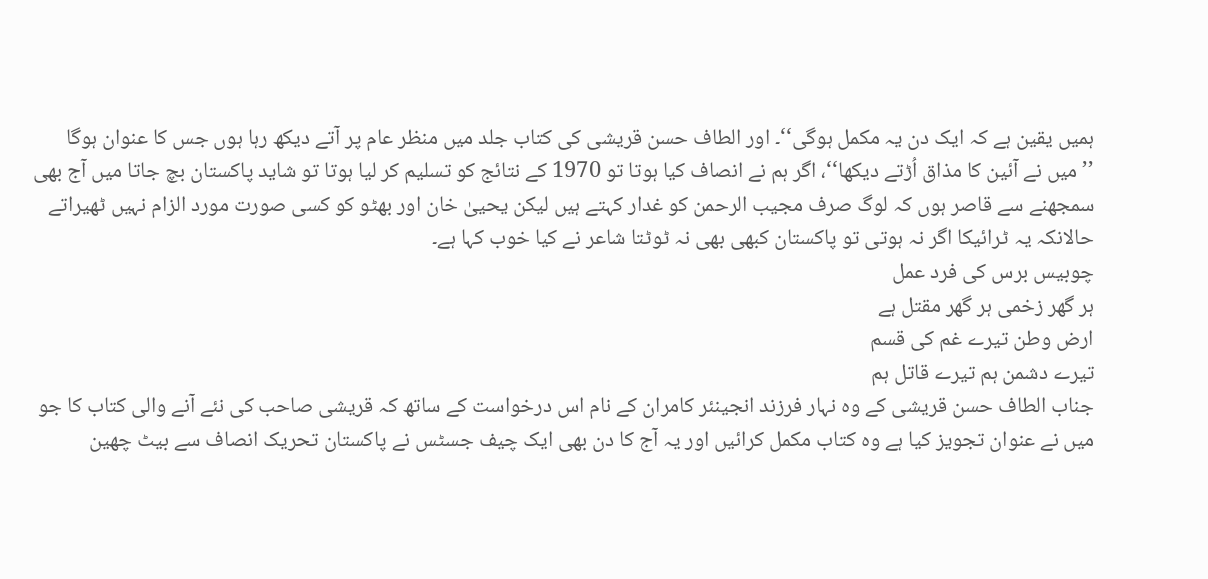ہمیں یقین ہے کہ ایک دن یہ مکمل ہوگی‘‘۔ اور الطاف حسن قریشی کی کتاب جلد میں منظر عام پر آتے دیکھ رہا ہوں جس کا عنوان ہوگا ’’میں نے آئین کا مذاق اُڑتے دیکھا‘‘، اگر ہم نے انصاف کیا ہوتا تو 1970 کے نتائج کو تسلیم کر لیا ہوتا تو شاید پاکستان بچ جاتا میں آج بھی سمجھنے سے قاصر ہوں کہ لوگ صرف مجیب الرحمن کو غدار کہتے ہیں لیکن یحییٰ خان اور بھٹو کو کسی صورت مورد الزام نہیں ٹھیراتے حالانکہ یہ ٹرائیکا اگر نہ ہوتی تو پاکستان کبھی بھی نہ ٹوٹتا شاعر نے کیا خوب کہا ہے۔
چوبیس برس کی فرد عمل
ہر گھر زخمی ہر گھر مقتل ہے
ارض وطن تیرے غم کی قسم
تیرے دشمن ہم تیرے قاتل ہم
جناب الطاف حسن قریشی کے وہ نہار فرزند انجینئر کامران کے نام اس درخواست کے ساتھ کہ قریشی صاحب کی نئے آنے والی کتاب کا جو میں نے عنوان تجویز کیا ہے وہ کتاب مکمل کرائیں اور یہ آج کا دن بھی ایک چیف جسٹس نے پاکستان تحریک انصاف سے بیٹ چھین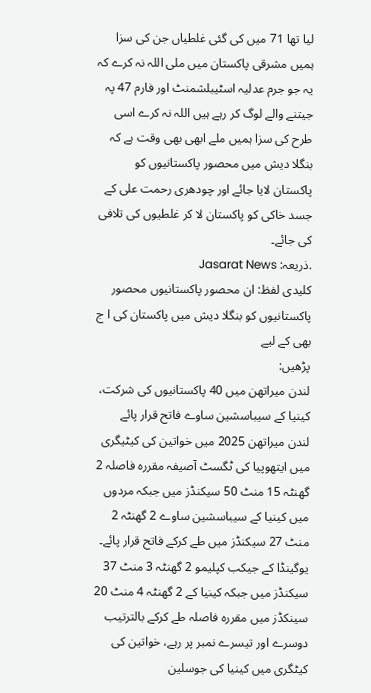لیا تھا 71 میں کی گئی غلطیاں جن کی سزا ہمیں مشرقی پاکستان میں ملی اللہ نہ کرے کہ یہ جو جرم عدلیہ اسٹیبلشمنٹ اور فارم 47 پہ جیتنے والے لوگ کر رہے ہیں اللہ نہ کرے اسی طرح کی سزا ہمیں ملے ابھی بھی وقت ہے کہ بنگلا دیش میں محصور پاکستانیوں کو پاکستان لایا جائے اور چودھری رحمت علی کے جسد خاکی کو پاکستان لا کر غلطیوں کی تلافی کی جائے۔
.ذریعہ: Jasarat News
کلیدی لفظ: ان محصور پاکستانیوں محصور پاکستانیوں کو بنگلا دیش میں پاکستان کی ا ج بھی کے لیے
پڑھیں:
لندن میراتھن میں 40 پاکستانیوں کی شرکت، کینیا کے سیباسشین ساوے فاتح قرار پائے
لندن میراتھن 2025 میں خواتین کی کیٹیگری میں ایتھوپیا کی ٹگسٹ آصیفہ مقررہ فاصلہ 2 گھنٹہ 15 منٹ 50 سیکنڈز میں جبکہ مردوں میں کینیا کے سیباسشین ساوے 2 گھنٹہ 2 منٹ 27 سیکنڈز میں طے کرکے فاتح قرار پائے۔
یوگینڈا کے جیکب کپلیمو 2 گھنٹہ 3 منٹ 37 سیکنڈز میں جبکہ کینیا کے 2 گھنٹہ 4 منٹ 20 سینکڈز میں مقررہ فاصلہ طے کرکے بالترتیب دوسرے اور تیسرے نمبر پر رہے، خواتین کی کیٹگری میں کینیا کی جوسلین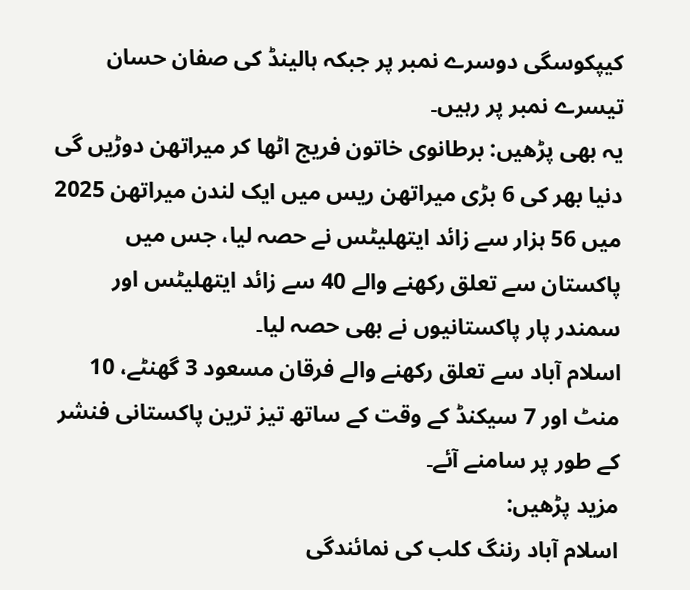کیپکوسگی دوسرے نمبر پر جبکہ ہالینڈ کی صفان حسان تیسرے نمبر پر رہیں۔
یہ بھی پڑھیں: برطانوی خاتون فریج اٹھا کر میراتھن دوڑیں گی
دنیا بھر کی 6 بڑی میراتھن ریس میں ایک لندن میراتھن 2025 میں 56 ہزار سے زائد ایتھلیٹس نے حصہ لیا، جس میں پاکستان سے تعلق رکھنے والے 40 سے زائد ایتھلیٹس اور سمندر پار پاکستانیوں نے بھی حصہ لیا۔
اسلام آباد سے تعلق رکھنے والے فرقان مسعود 3 گھنٹے، 10 منٹ اور 7 سیکنڈ کے وقت کے ساتھ تیز ترین پاکستانی فنشر کے طور پر سامنے آئے۔
مزید پڑھیں:
اسلام آباد رننگ کلب کی نمائندگی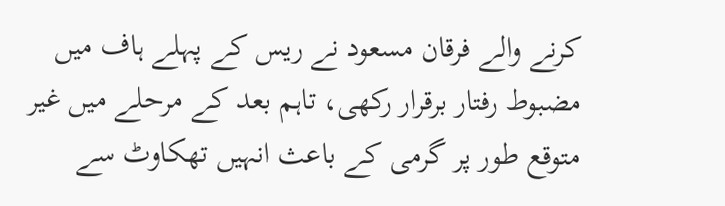کرنے والے فرقان مسعود نے ریس کے پہلے ہاف میں مضبوط رفتار برقرار رکھی، تاہم بعد کے مرحلے میں غیر متوقع طور پر گرمی کے باعث انہیں تھکاوٹ سے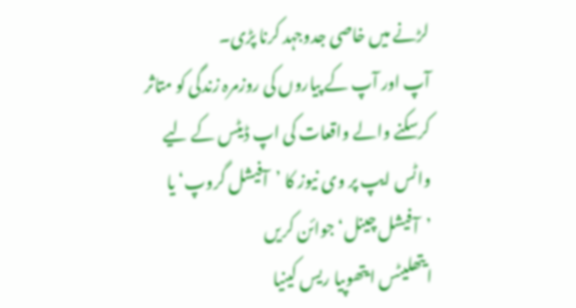لڑنے میں خاصی جدوجہد کرنا پڑی۔
آپ اور آپ کے پیاروں کی روزمرہ زندگی کو متاثر کرسکنے والے واقعات کی اپ ڈیٹس کے لیے واٹس ایپ پر وی نیوز کا ’آفیشل گروپ‘ یا ’آفیشل چینل‘ جوائن کریں
ایتھلیٹس ایتھوپیا ریس کینیا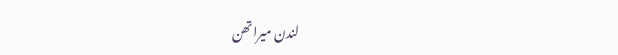لندن میراتھن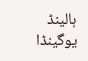ہالینڈ یوگینڈا